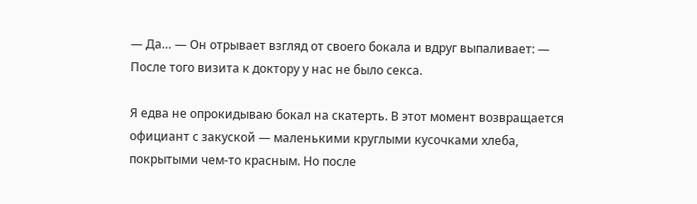— Да… — Он отрывает взгляд от своего бокала и вдруг выпаливает: — После того визита к доктору у нас не было секса.

Я едва не опрокидываю бокал на скатерть. В этот момент возвращается официант с закуской — маленькими круглыми кусочками хлеба, покрытыми чем-то красным. Но после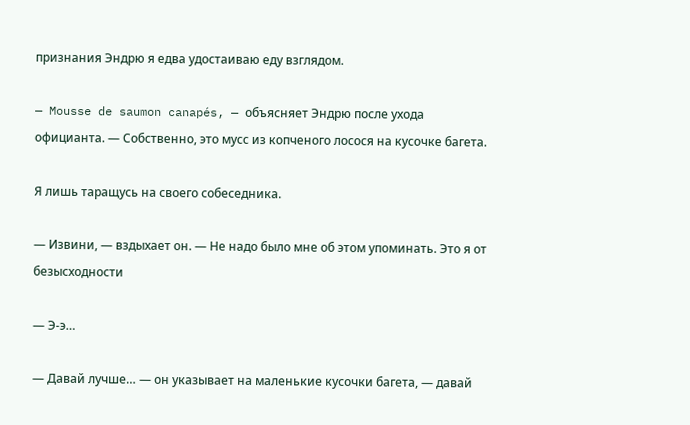признания Эндрю я едва удостаиваю еду взглядом.

— Mousse de saumon canapés, — объясняет Эндрю после ухода официанта. — Собственно, это мусс из копченого лосося на кусочке багета.

Я лишь таращусь на своего собеседника.

— Извини, — вздыхает он. — Не надо было мне об этом упоминать. Это я от безысходности

— Э-э…

— Давай лучше… — он указывает на маленькие кусочки багета, — давай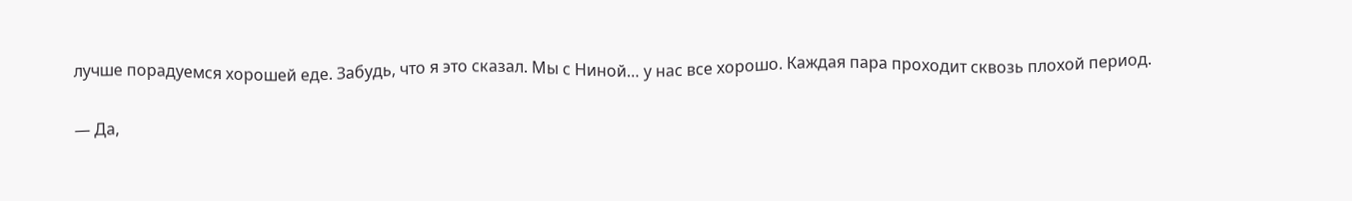лучше порадуемся хорошей еде. Забудь, что я это сказал. Мы с Ниной… у нас все хорошо. Каждая пара проходит сквозь плохой период.

— Да,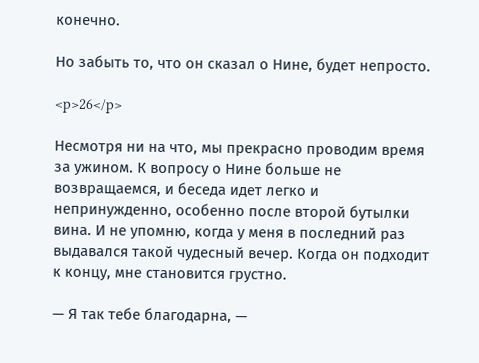конечно.

Но забыть то, что он сказал о Нине, будет непросто.

<p>26</p>

Несмотря ни на что, мы прекрасно проводим время за ужином. К вопросу о Нине больше не возвращаемся, и беседа идет легко и непринужденно, особенно после второй бутылки вина. И не упомню, когда у меня в последний раз выдавался такой чудесный вечер. Когда он подходит к концу, мне становится грустно.

— Я так тебе благодарна, —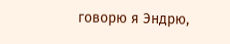говорю я Эндрю,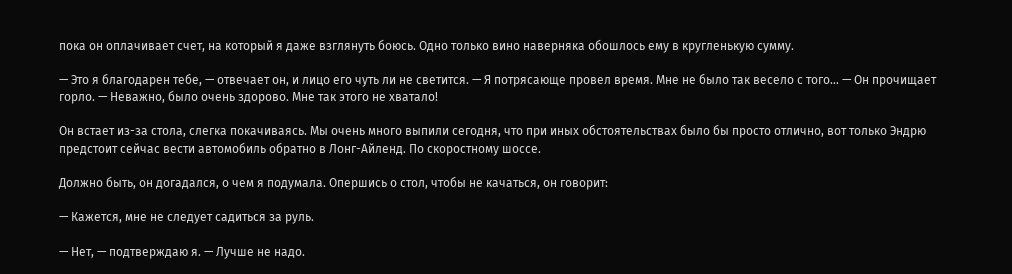пока он оплачивает счет, на который я даже взглянуть боюсь. Одно только вино наверняка обошлось ему в кругленькую сумму.

— Это я благодарен тебе, — отвечает он, и лицо его чуть ли не светится. — Я потрясающе провел время. Мне не было так весело с того… — Он прочищает горло. — Неважно, было очень здорово. Мне так этого не хватало!

Он встает из-за стола, слегка покачиваясь. Мы очень много выпили сегодня, что при иных обстоятельствах было бы просто отлично, вот только Эндрю предстоит сейчас вести автомобиль обратно в Лонг-Айленд. По скоростному шоссе.

Должно быть, он догадался, о чем я подумала. Опершись о стол, чтобы не качаться, он говорит:

— Кажется, мне не следует садиться за руль.

— Нет, — подтверждаю я. — Лучше не надо.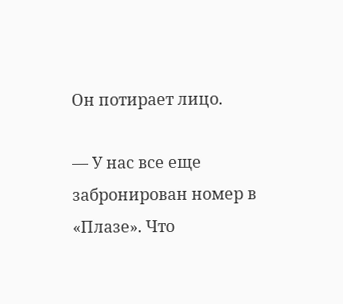Он потирает лицо.

— У нас все еще забронирован номер в «Плазе». Что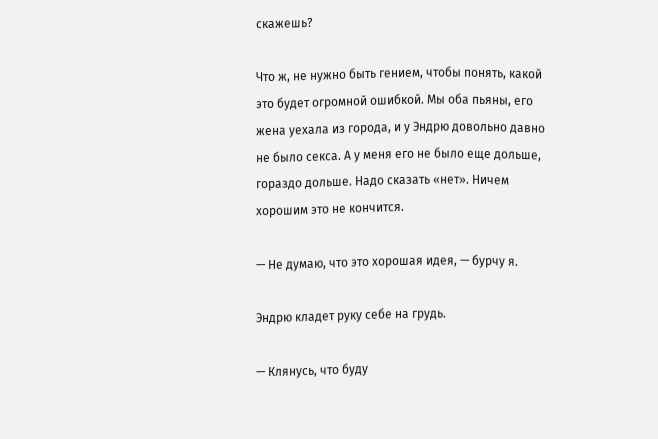скажешь?

Что ж, не нужно быть гением, чтобы понять, какой это будет огромной ошибкой. Мы оба пьяны, его жена уехала из города, и у Эндрю довольно давно не было секса. А у меня его не было еще дольше, гораздо дольше. Надо сказать «нет». Ничем хорошим это не кончится.

— Не думаю, что это хорошая идея, — бурчу я.

Эндрю кладет руку себе на грудь.

— Клянусь, что буду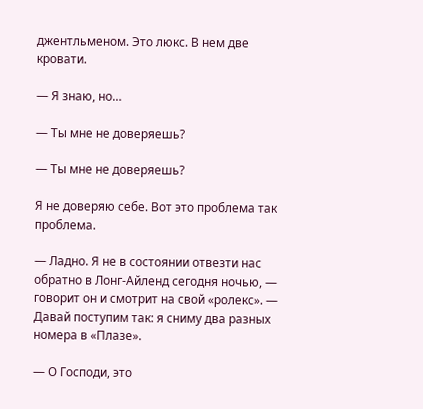джентльменом. Это люкс. В нем две кровати.

— Я знаю, но…

— Ты мне не доверяешь?

— Ты мне не доверяешь?

Я не доверяю себе. Вот это проблема так проблема.

— Ладно. Я не в состоянии отвезти нас обратно в Лонг-Айленд сегодня ночью, — говорит он и смотрит на свой «ролекс». — Давай поступим так: я сниму два разных номера в «Плазе».

— О Господи, это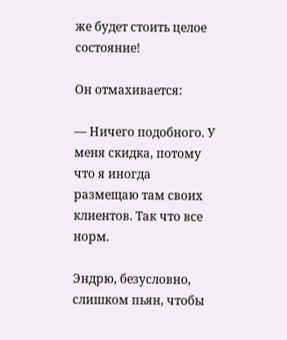же будет стоить целое состояние!

Он отмахивается:

— Ничего подобного. У меня скидка, потому что я иногда размещаю там своих клиентов. Так что все норм.

Эндрю, безусловно, слишком пьян, чтобы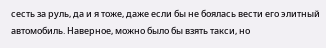сесть за руль, да и я тоже, даже если бы не боялась вести его элитный автомобиль. Наверное, можно было бы взять такси, но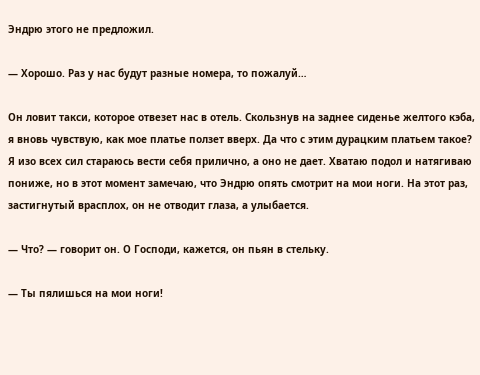Эндрю этого не предложил.

— Хорошо. Раз у нас будут разные номера, то пожалуй…

Он ловит такси, которое отвезет нас в отель. Скользнув на заднее сиденье желтого кэба, я вновь чувствую, как мое платье ползет вверх. Да что с этим дурацким платьем такое? Я изо всех сил стараюсь вести себя прилично, а оно не дает. Хватаю подол и натягиваю пониже, но в этот момент замечаю, что Эндрю опять смотрит на мои ноги. На этот раз, застигнутый врасплох, он не отводит глаза, а улыбается.

— Что? — говорит он. О Господи, кажется, он пьян в стельку.

— Ты пялишься на мои ноги!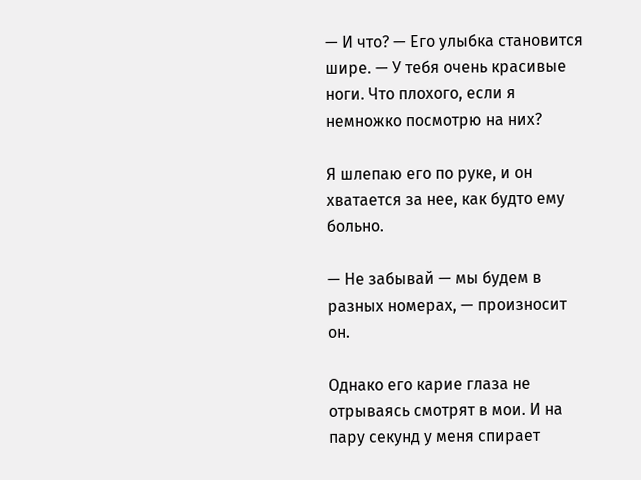— И что? — Его улыбка становится шире. — У тебя очень красивые ноги. Что плохого, если я немножко посмотрю на них?

Я шлепаю его по руке, и он хватается за нее, как будто ему больно.

— Не забывай — мы будем в разных номерах, — произносит он.

Однако его карие глаза не отрываясь смотрят в мои. И на пару секунд у меня спирает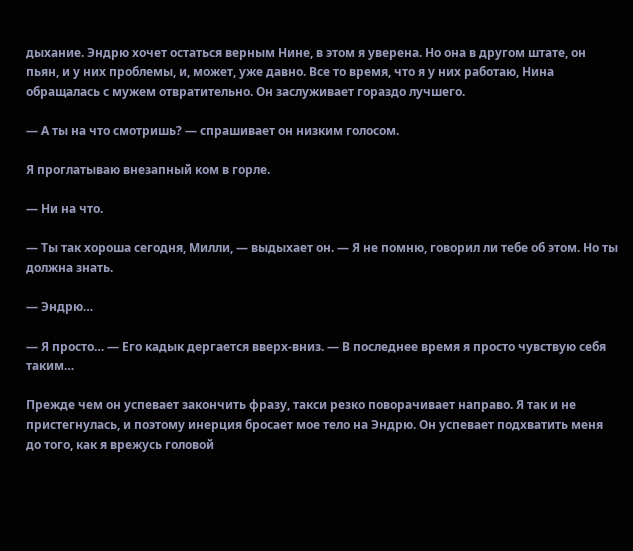дыхание. Эндрю хочет остаться верным Нине, в этом я уверена. Но она в другом штате, он пьян, и у них проблемы, и, может, уже давно. Все то время, что я у них работаю, Нина обращалась с мужем отвратительно. Он заслуживает гораздо лучшего.

— А ты на что смотришь? — спрашивает он низким голосом.

Я проглатываю внезапный ком в горле.

— Ни на что.

— Ты так хороша сегодня, Милли, — выдыхает он. — Я не помню, говорил ли тебе об этом. Но ты должна знать.

— Эндрю…

— Я просто… — Его кадык дергается вверх-вниз. — В последнее время я просто чувствую себя таким…

Прежде чем он успевает закончить фразу, такси резко поворачивает направо. Я так и не пристегнулась, и поэтому инерция бросает мое тело на Эндрю. Он успевает подхватить меня до того, как я врежусь головой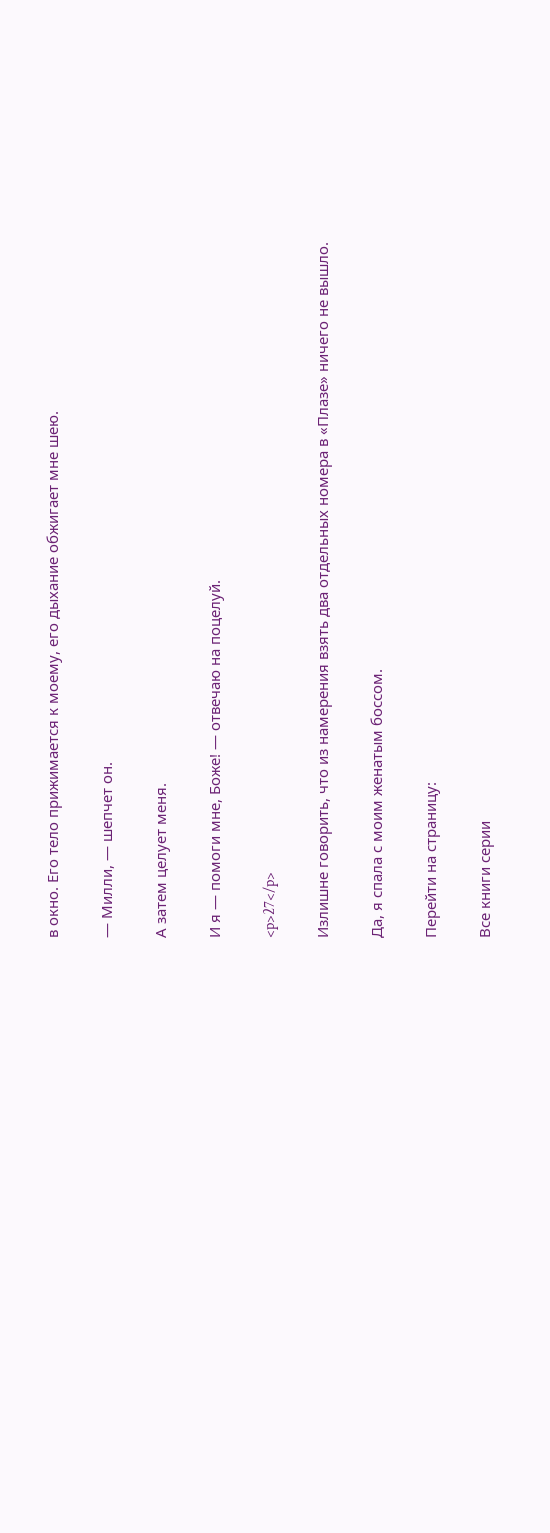в окно. Его тело прижимается к моему, его дыхание обжигает мне шею.

— Милли, — шепчет он.

А затем целует меня.

И я — помоги мне, Боже! — отвечаю на поцелуй.

<p>27</p>

Излишне говорить, что из намерения взять два отдельных номера в «Плазе» ничего не вышло.

Да, я спала с моим женатым боссом.

Перейти на страницу:

Все книги серии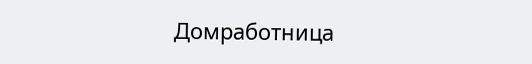Домработница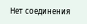Нет соединения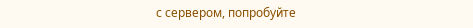с сервером, попробуйте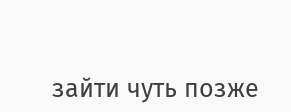зайти чуть позже